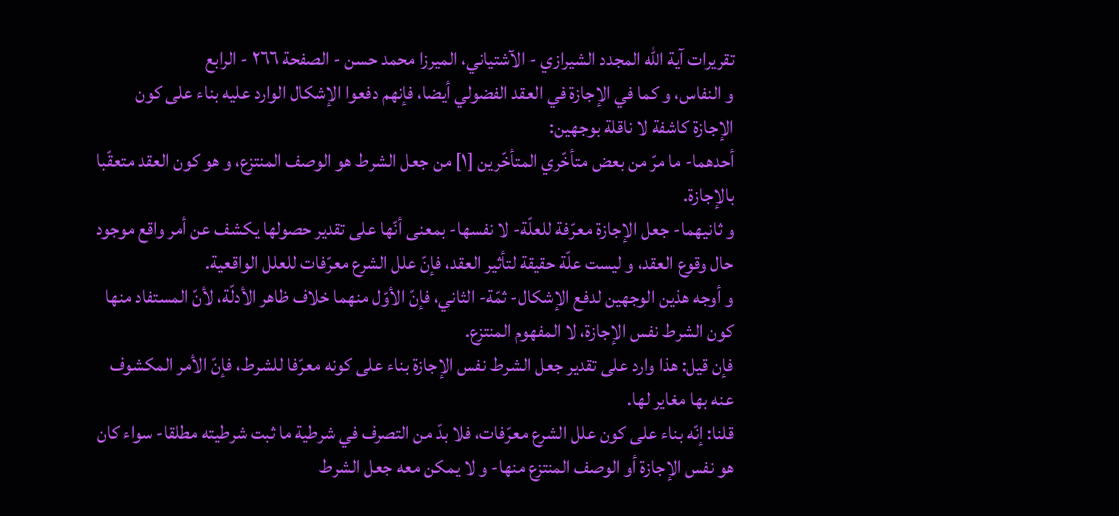تقريرات آية الله المجدد الشيرازي - الآشتياني، الميرزا محمد حسن - الصفحة ٢٦٦ - الرابع
و النفاس، و كما في الإجازة في العقد الفضولي أيضا، فإنهم دفعوا الإشكال الوارد عليه بناء على كون الإجازة كاشفة لا ناقلة بوجهين:
أحدهما- ما مرّ من بعض متأخّري المتأخّرين [١] من جعل الشرط هو الوصف المنتزع، و هو كون العقد متعقّبا بالإجازة.
و ثانيهما- جعل الإجازة معرّفة للعلّة- لا نفسها- بمعنى أنّها على تقدير حصولها يكشف عن أمر واقع موجود حال وقوع العقد، و ليست علّة حقيقة لتأثير العقد، فإنّ علل الشرع معرّفات للعلل الواقعية.
و أوجه هذين الوجهين لدفع الإشكال- ثمّة- الثاني، فإنّ الأوّل منهما خلاف ظاهر الأدلّة، لأنّ المستفاد منها كون الشرط نفس الإجازة، لا المفهوم المنتزع.
فإن قيل: هذا وارد على تقدير جعل الشرط نفس الإجازة بناء على كونه معرّفا للشرط، فإنّ الأمر المكشوف عنه بها مغاير لها.
قلنا: إنّه بناء على كون علل الشرع معرّفات، فلا بدّ من التصرف في شرطية ما ثبت شرطيته مطلقا- سواء كان هو نفس الإجازة أو الوصف المنتزع منها- و لا يمكن معه جعل الشرط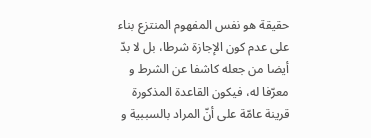حقيقة هو نفس المفهوم المنتزع بناء على عدم كون الإجازة شرطا، بل لا بدّ أيضا من جعله كاشفا عن الشرط و معرّفا له، فيكون القاعدة المذكورة قرينة عامّة على أنّ المراد بالسببية و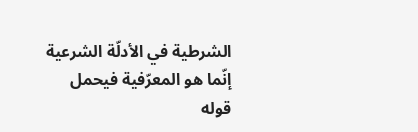الشرطية في الأدلّة الشرعية إنّما هو المعرّفية فيحمل قوله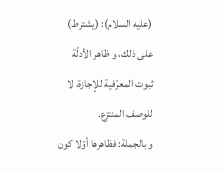(عليه السلام): (يشترط) على ذلك، و ظاهر الأدلّة ثبوت المعرّفية للإجازة، لا للوصف المنتزع.
و بالجملة: فظاهرها أوّلا كون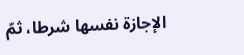الإجازة نفسها شرطا، ثمّ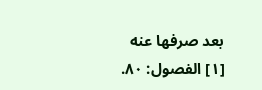بعد صرفها عنه
[١] الفصول: ٨٠.